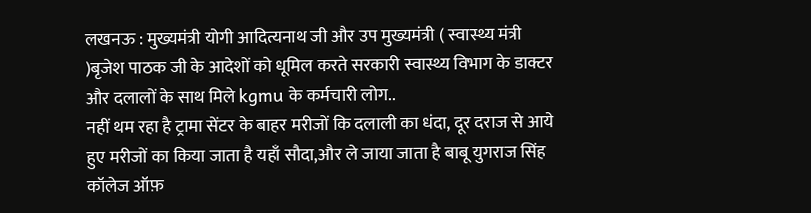लखनऊ : मुख्यमंत्री योगी आदित्यनाथ जी और उप मुख्यमंत्री ( स्वास्थ्य मंत्री )बृजेश पाठक जी के आदेशों को धूमिल करते सरकारी स्वास्थ्य विभाग के डाक्टर और दलालों के साथ मिले kgmu के कर्मचारी लोग..
नहीं थम रहा है ट्रामा सेंटर के बाहर मरीजों कि दलाली का धंदा, दूर दराज से आये हुए मरीजों का किया जाता है यहाँ सौदा,और ले जाया जाता है बाबू युगराज सिंह कॉलेज ऑफ़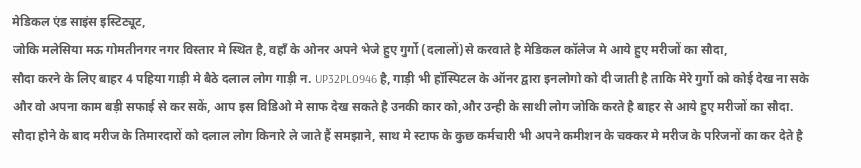मेडिकल एंड साइंस इस्टिट्यूट,
जोकि मलेसिया मऊ गोमतीनगर नगर विस्तार मे स्थित है, वहाँ के ओनर अपने भेजे हुए गुर्गो (दलालों)से करवाते है मेडिकल कॉलेज मे आये हुए मरीजों का सौदा,
सौदा करने के लिए बाहर 4 पहिया गाड़ी मे बैठे दलाल लोग गाड़ी न. UP32PL0946 है, गाड़ी भी हॉस्पिटल के ऑनर द्वारा इनलोगो को दी जाती है ताकि मेरे गुर्गो को कोई देख ना सके और वो अपना काम बड़ी सफाई से कर सकें, आप इस विडिओ मे साफ देख सकते है उनकी कार को,और उन्ही के साथी लोग जोकि करते है बाहर से आये हुए मरीजों का सौदा.
सौदा होने के बाद मरीज के तिमारदारों को दलाल लोग किनारे ले जाते हैं समझाने, साथ मे स्टाफ के कुछ कर्मचारी भी अपने कमीशन के चक्कर मे मरीज के परिजनों का कर देते है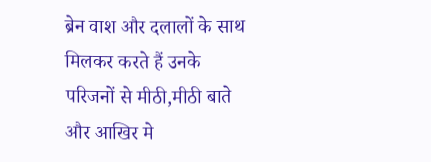ब्रेन वाश और दलालों के साथ मिलकर करते हैं उनके परिजनों से मीठी,मीठी बाते और आखिर मे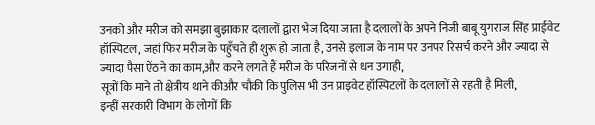उनको और मरीज को समझा बुझाकार दलालों द्वारा भेज दिया जाता है दलालों के अपने निजी बाबू युगराज सिंह प्राईवेट हॉस्पिटल, जहां फिर मरीज के पहुँचते ही शुरू हो जाता है, उनसे इलाज के नाम पर उनपर रिसर्च करने और ज्यादा से ज्यादा पैसा ऐंठने का काम,और करने लगते हैं मरीज के परिजनों से धन उगाही,
सूत्रों कि माने तो क्षेत्रीय थाने कीऔर चौकी कि पुलिस भी उन प्राइवेट हॉस्पिटलों के दलालों से रहती है मिली,
इन्हीं सरकारी विभाग के लोगों कि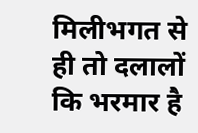मिलीभगत से ही तो दलालों कि भरमार है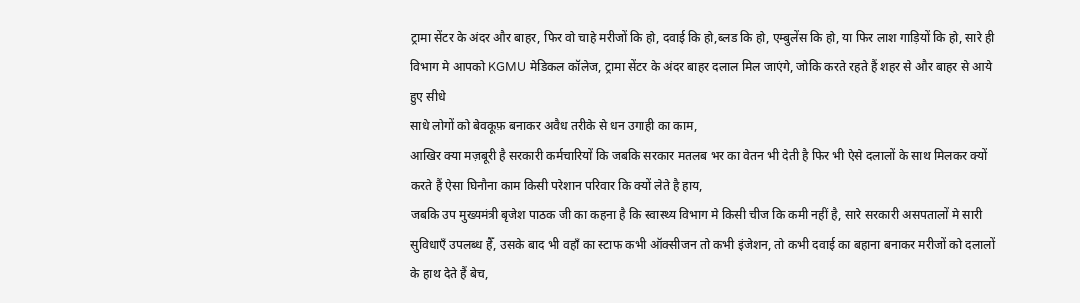ट्रामा सेंटर के अंदर और बाहर, फिर वो चाहे मरीजों कि हो, दवाई कि हो,ब्लड कि हो, एम्बुलेंस कि हो, या फिर लाश गाड़ियों कि हो, सारे ही विभाग मे आपको KGMU मेडिकल कॉलेज, ट्रामा सेंटर के अंदर बाहर दलाल मिल जाएंगे, जोकि करते रहते हैं शहर से और बाहर से आये हुए सीधे
साधे लोगों को बेवकूफ़ बनाकर अवैध तरीके से धन उगाही का काम,
आखिर क्या मज़बूरी है सरकारी कर्मचारियों कि जबकि सरकार मतलब भर का वेतन भी देती है फिर भी ऐसे दलालों के साथ मिलकर क्यों करते हैं ऐसा घिनौना काम किसी परेशान परिवार कि क्यों लेते है हाय,
जबकि उप मुख्यमंत्री बृजेश पाठक जी का कहना है कि स्वास्थ्य विभाग मे किसी चीज कि कमी नहीं है, सारे सरकारी असपतालों मे सारी सुविधाएँ उपलब्ध हैँ, उसके बाद भी वहाँ का स्टाफ कभी ऑक्सीजन तो कभी इंजेशन, तो कभी दवाई का बहाना बनाकर मरीजों को दलालों के हाथ देते हैं बेच,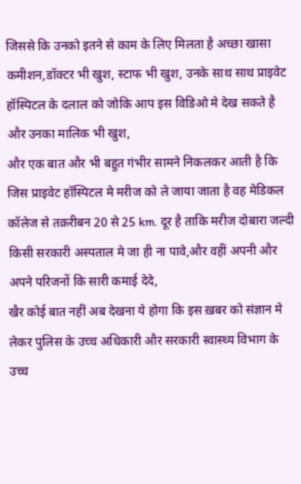जिससे कि उनको इतने से काम के लिए मिलता है अच्छा खासा कमीशन,डॉक्टर भी खुश, स्टाफ भी खुश, उनके साथ साथ प्राइवेट हॉस्पिटल के दलाल को जोकि आप इस विडिओ मे देख सकते है और उनका मालिक भी खुश,
और एक बात और भी बहुत गंभीर सामने निकलकर आती है कि जिस प्राइवेट हॉस्पिटल मे मरीज को ले जाया जाता है वह मेडिकल कॉलेज से तक़रीबन 20 से 25 km. दूर है ताकि मरीज दोबारा जल्दी किसी सरकारी अस्पताल मे जा ही ना पावे,और वहीं अपनी और अपने परिजनों कि सारी कमाई देदे,
खैर कोई बात नहीं अब देखना ये होगा कि इस ख़बर को संज्ञान मे लेकर पुलिस के उच्च अधिकारी और सरकारी स्वास्थ्य विभाग के उच्च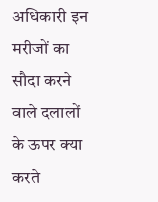अधिकारी इन मरीजों का सौदा करने वाले दलालों के ऊपर क्या करते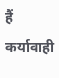हैं कर्यावाही